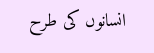انسانوں کی طرح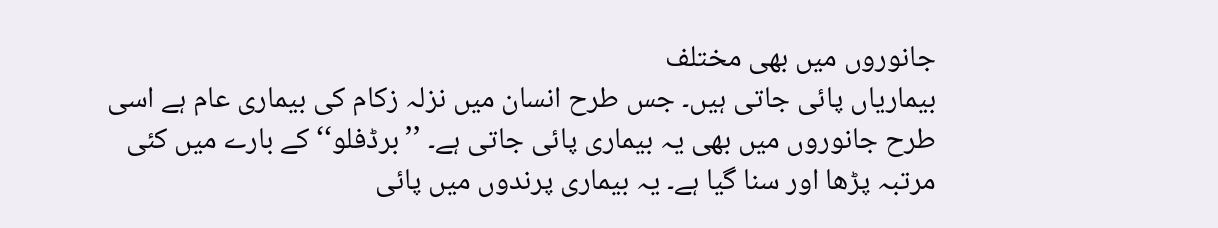جانوروں میں بھی مختلف
بیماریاں پائی جاتی ہیں۔ جس طرح انسان میں نزلہ زکام کی بیماری عام ہے اسی
طرح جانوروں میں بھی یہ بیماری پائی جاتی ہے۔ ’’برڈفلو‘‘ کے بارے میں کئی
مرتبہ پڑھا اور سنا گیا ہے۔ یہ بیماری پرندوں میں پائی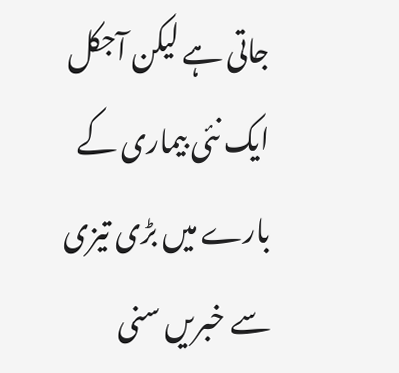جاتی ہے لیکن آجکل
ایک نئی بیماری کے بارے میں بڑی تیزی سے خبریں سنی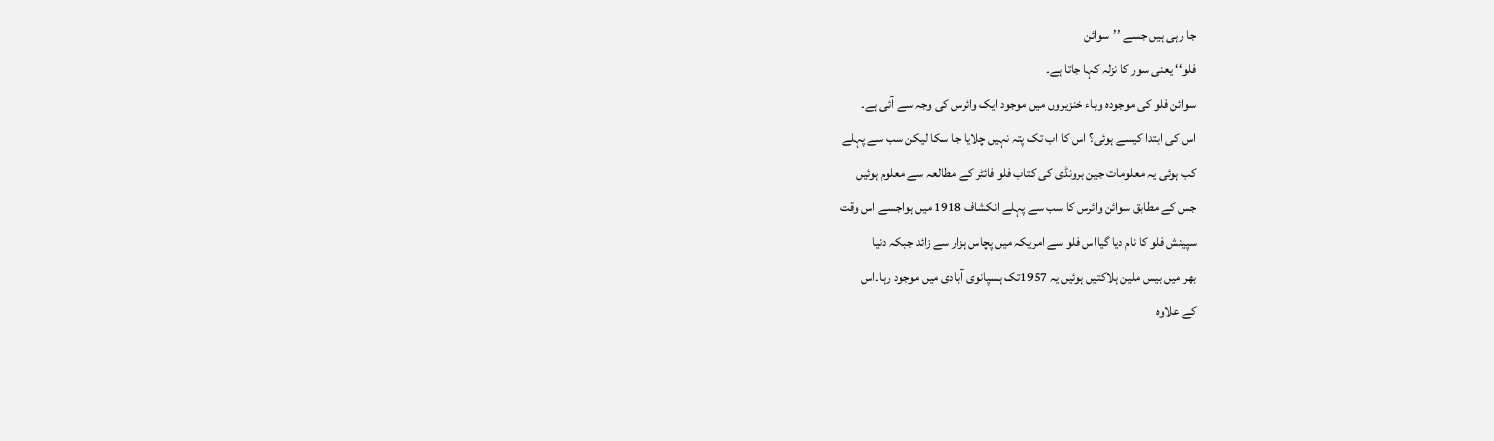جا رہی ہیں جسے ’’سوائن
فلو‘‘ یعنی سور کا نزلہ کہا جاتا ہے۔
سوائن فلو کی موجودہ وباء خنزیروں میں موجود ایک وائرس کی وجہ سے آئی ہے۔
اس کی ابتدا کیسے ہوئی؟ اس کا اب تک پتہ نہیں چلایا جا سکا لیکن سب سے پہلے
کب ہوئی یہ معلومات جین برونڈی کی کتاب فلو فائٹر کے مطالعہ سے معلوم ہوئیں
جس کے مطابق سوائن وائرس کا سب سے پہلے انکشاف 1918 میں ہواجسے اس وقت
سپینش فلو کا نام دیا گیااس فلو سے امریکہ میں پچاس ہزار سے زائد جبکہ دنیا
بھر میں بیس ملین ہلاکتیں ہوئیں یہ 1957تک ہسپانوی آبادی میں موجود رہا۔اس
کے علاوہ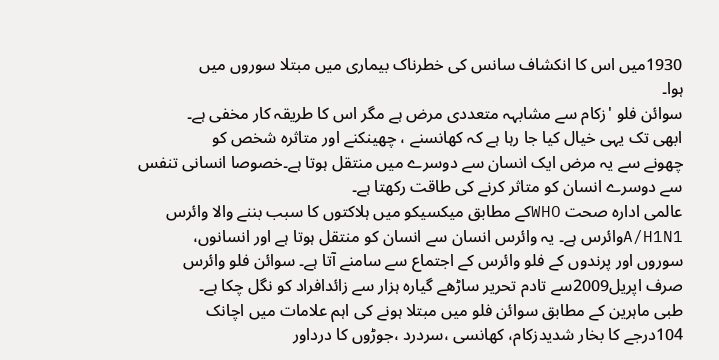1930میں اس کا انکشاف سانس کی خطرناک بیماری میں مبتلا سوروں میں
ہوا۔
سوائن فلو 'زکام سے مشابہہ متعددی مرض ہے مگر اس کا طریقہ کار مخفی ہے۔
ابھی تک یہی خیال کیا جا رہا ہے کہ کھانسنے ، چھینکنے اور متاثرہ شخص کو
چھونے سے یہ مرض ایک انسان سے دوسرے میں منتقل ہوتا ہے۔خصوصا انسانی تنفس
سے دوسرے انسان کو متاثر کرنے کی طاقت رکھتا ہے۔
عالمی ادارہ صحت WHOکے مطابق میکسیکو میں ہلاکتوں کا سبب بننے والا وائرس
A/H1N1وائرس ہے۔ یہ وائرس انسان سے انسان کو منتقل ہوتا ہے اور انسانوں،
سوروں اور پرندوں کے فلو وائرس کے اجتماع سے سامنے آتا ہے۔ سوائن فلو وائرس
صرف اپریل2009سے تادم تحریر ساڑھے گیارہ ہزار سے زائدافراد کو نگل چکا ہے۔
طبی ماہرین کے مطابق سوائن فلو میں مبتلا ہونے کی اہم علامات میں اچانک
104درجے کا بخار شدیدزکام، کھانسی ،سردرد ،جوڑوں کا درداور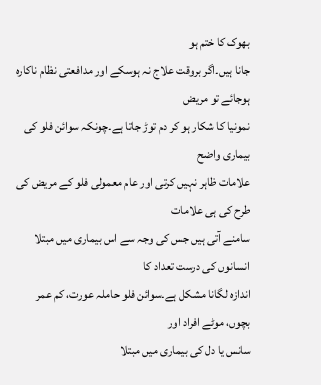بھوک کا ختم ہو
جانا ہیں۔اگر بروقت علاج نہ ہوسکے اور مدافعتی نظام ناکارہ ہوجائے تو مریض
نمونیا کا شکار ہو کر دم توڑ جاتا ہے۔چونکہ سوائن فلو کی بیماری واضح
علامات ظاہر نہیں کرتی اور عام معمولی فلو کے مریض کی طرح کی ہی علامات
سامنے آتی ہیں جس کی وجہ سے اس بیماری میں مبتلا انسانوں کی درست تعداد کا
اندازہ لگانا مشکل ہے۔سوائن فلو حاملہ عورت، کم عمر بچوں، موٹے افراد اور
سانس یا دل کی بیماری میں مبتلا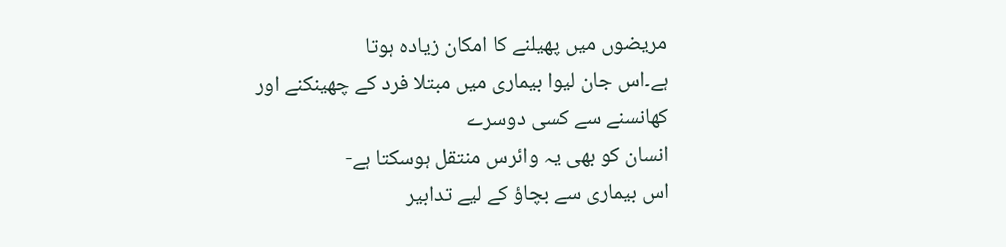مریضوں میں پھیلنے کا امکان زیادہ ہوتا
ہے۔اس جان لیوا بیماری میں مبتلا فرد کے چھینکنے اور کھانسنے سے کسی دوسرے
انسان کو بھی یہ وائرس منتقل ہوسکتا ہے-
اس بیماری سے بچاؤ کے لیے تدابیر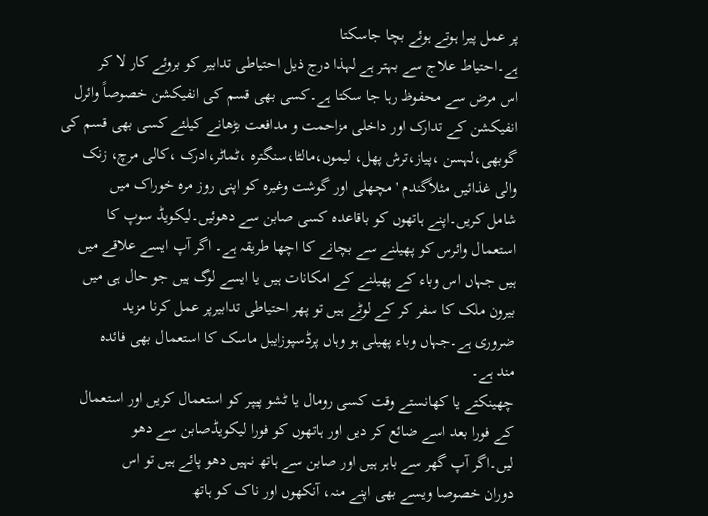پر عمل پیرا ہوتے ہوئے بچا جاسکتا
ہے۔احتیاط علاج سے بہتر ہے لہذا درج ذیل احتیاطی تدابیر کو بروئے کار لا کر
اس مرض سے محفوظ رہا جا سکتا ہے۔کسی بھی قسم کی انفیکشن خصوصاً وائرل
انفیکشن کے تدارک اور داخلی مزاحمت و مدافعت بڑھانے کیلئے کسی بھی قسم کی
گوبھی،لہسن ،پیاز،ترش پھل، لیموں،مالٹا،سنگترہ ،ٹماٹر،ادرک ،کالی مرچ، زنک
والی غذائیں مثلاًگندم 'مچھلی اور گوشت وغیرہ کو اپنی روز مرہ خوراک میں
شامل کریں۔اپنے ہاتھوں کو باقاعدہ کسی صابن سے دھوئیں۔لیکویڈ سوپ کا
استعمال وائرس کو پھیلنے سے بچانے کا اچھا طریقہ ہے۔ اگر آپ ایسے علاقے میں
ہیں جہاں اس وباء کے پھیلنے کے امکانات ہیں یا ایسے لوگ ہیں جو حال ہی میں
بیرون ملک کا سفر کر کے لوٹے ہیں تو پھر احتیاطی تدابیرپر عمل کرنا مزید
ضروری ہے۔جہاں وباء پھیلی ہو وہاں پرڈسپوزایبل ماسک کا استعمال بھی فائدہ
مند ہے۔
چھینکتے یا کھانستے وقت کسی رومال یا ٹشو پیپر کو استعمال کریں اور استعمال
کے فورا بعد اسے ضائع کر دیں اور ہاتھوں کو فورا لیکویڈصابن سے دھو
لیں۔اگر آپ گھر سے باہر ہیں اور صابن سے ہاتھ نہیں دھو پائے ہیں تو اس
دوران خصوصا ویسے بھی اپنے منہ، آنکھوں اور ناک کو ہاتھ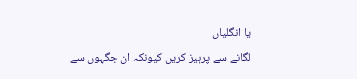یا انگلیاں
لگانے سے پرہیز کریں کیونکہ ان جگہوں سے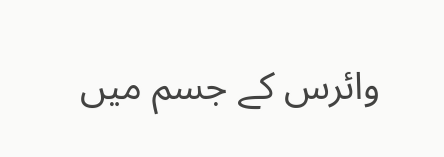وائرس کے جسم میں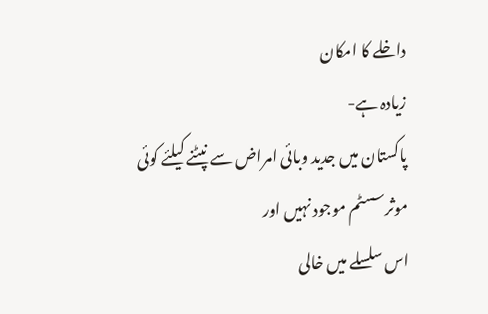داخلے کا امکان
زیادہ ہے-
پاکستان میں جدید وبائی امراض سے نپٹنے کیلئے کوئی موثرسسٹم موجود نہیں اور
اس سلسلے میں خالی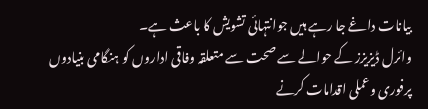بیانات داغے جا رہے ہیں جوانتہائی تشویش کا باعث ہے۔
وائرل ڈیزیزز کے حوالے سے صحت سے متعلقہ وفاقی اداروں کو ہنگامی بنیادوں
پرفوری وعملی اقدامات کرنے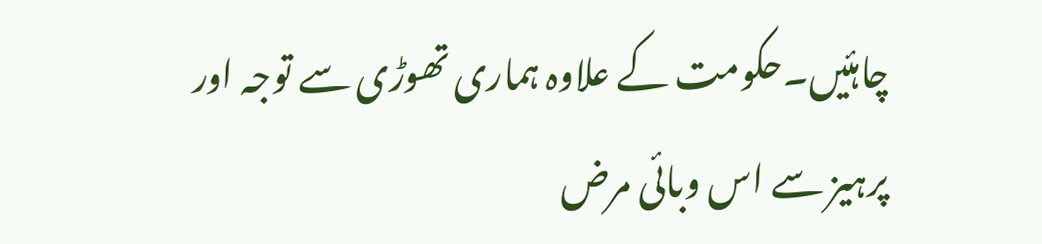چاہئیں۔حکومت کے علاوہ ہماری تھوڑی سے توجہ اور
پرہیز سے اس وبائی مرض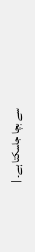سے بچا جاسکتا ہے۔ |